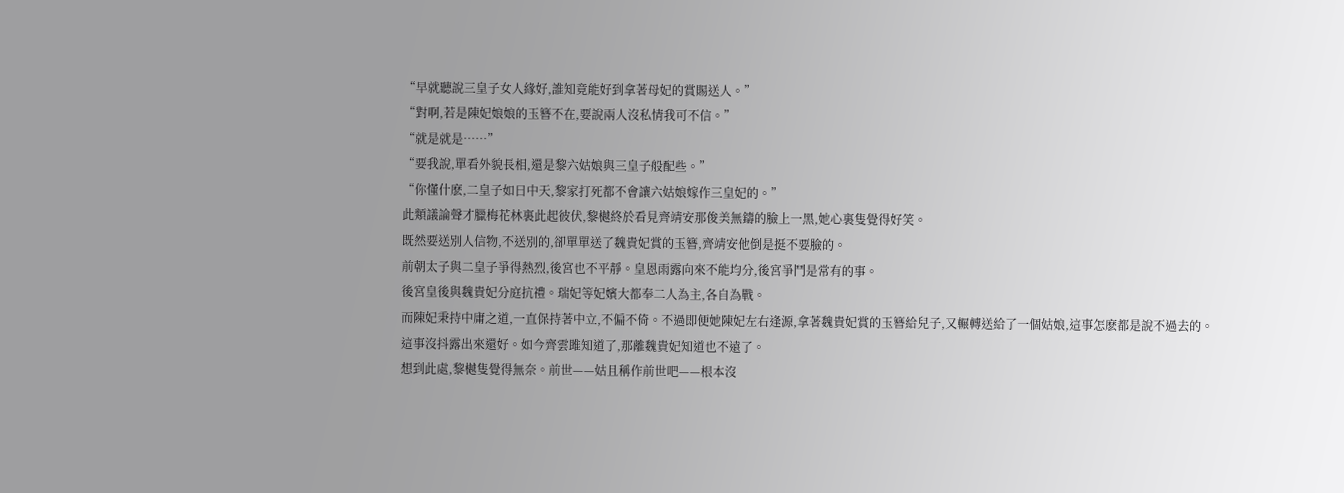“早就聽說三皇子女人緣好,誰知竟能好到拿著母妃的賞賜送人。”
“對啊,若是陳妃娘娘的玉簪不在,要說兩人沒私情我可不信。”
“就是就是……”
“要我說,單看外貌長相,還是黎六姑娘與三皇子般配些。”
“你懂什麽,二皇子如日中天,黎家打死都不會讓六姑娘嫁作三皇妃的。”
此類議論聲才臘梅花林裏此起彼伏,黎樾終於看見齊靖安那俊美無鑄的臉上一黑,她心裏隻覺得好笑。
既然要送別人信物,不送別的,卻單單送了魏貴妃賞的玉簪,齊靖安他倒是挺不要臉的。
前朝太子與二皇子爭得熱烈,後宮也不平靜。皇恩雨露向來不能均分,後宮爭鬥是常有的事。
後宮皇後與魏貴妃分庭抗禮。瑞妃等妃嬪大都奉二人為主,各自為戰。
而陳妃秉持中庸之道,一直保持著中立,不偏不倚。不過即便她陳妃左右逢源,拿著魏貴妃賞的玉簪給兒子,又輾轉送給了一個姑娘,這事怎麽都是說不過去的。
這事沒抖露出來還好。如今齊雲雎知道了,那離魏貴妃知道也不遠了。
想到此處,黎樾隻覺得無奈。前世——姑且稱作前世吧——根本沒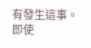有發生這事。
即使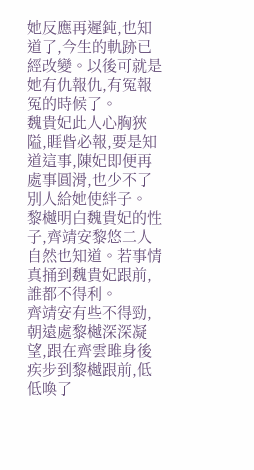她反應再遲鈍,也知道了,今生的軌跡已經改變。以後可就是她有仇報仇,有冤報冤的時候了。
魏貴妃此人心胸狹隘,睚眥必報,要是知道這事,陳妃即便再處事圓滑,也少不了別人給她使絆子。
黎樾明白魏貴妃的性子,齊靖安黎悠二人自然也知道。若事情真捅到魏貴妃跟前,誰都不得利。
齊靖安有些不得勁,朝遠處黎樾深深凝望,跟在齊雲雎身後疾步到黎樾跟前,低低喚了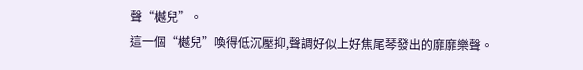聲“樾兒”。
這一個“樾兒”喚得低沉壓抑,聲調好似上好焦尾琴發出的靡靡樂聲。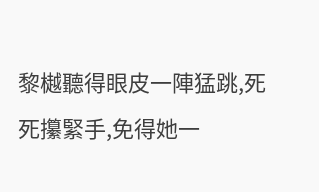黎樾聽得眼皮一陣猛跳,死死攥緊手,免得她一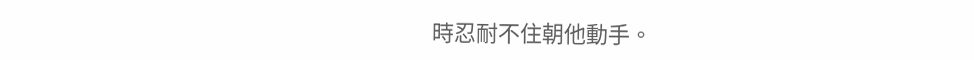時忍耐不住朝他動手。